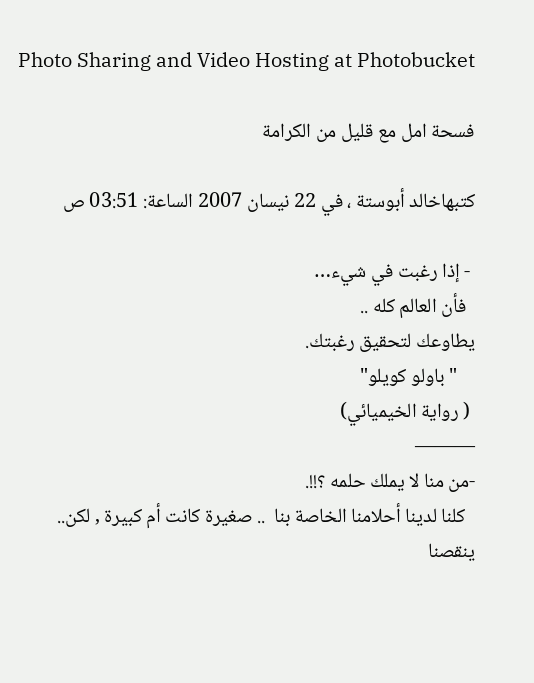Photo Sharing and Video Hosting at Photobucket

فسحة امل مع قليل من الكرامة

كتبهاخالد أبوستة ، في 22 نيسان 2007 الساعة: 03:51 ص

 - إذا رغبت في شيء…
  فأن العالم كله ..
يطاوعك لتحقيق رغبتك.
    "باولو كويلو"
 ( رواية الخيميائي)
———
-من منا لا يملك حلمه ؟!!.
  كلنا لدينا أحلامنا الخاصة بنا  .. صغيرة كانت أم كبيرة , لكن.. ينقصنا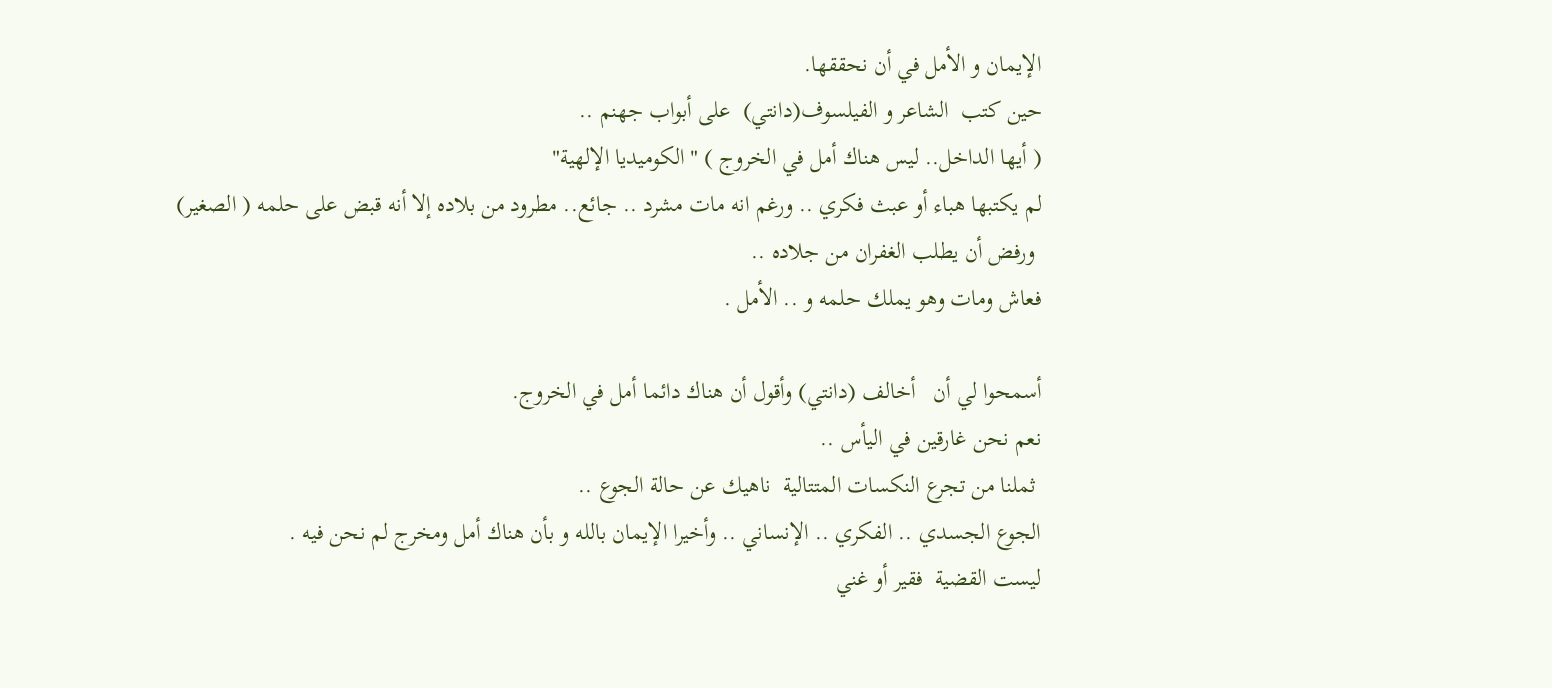الإيمان و الأمل في أن نحققها.
حين كتب  الشاعر و الفيلسوف(دانتي)  على أبواب جهنم ..
( أيها الداخل.. ليس هناك أمل في الخروج ) " الكوميديا الإلهية"
لم يكتبها هباء أو عبث فكري .. ورغم انه مات مشرد .. جائع.. مطرود من بلاده إلا أنه قبض على حلمه ( الصغير)
 ورفض أن يطلب الغفران من جلاده ..
فعاش ومات وهو يملك حلمه و .. الأمل .

أسمحوا لي أن   أخالف (دانتي) وأقول أن هناك دائما أمل في الخروج.
نعم نحن غارقين في اليأس ..
 ثملنا من تجرع النكسات المتتالية  ناهيك عن حالة الجوع ..
الجوع الجسدي .. الفكري .. الإنساني .. وأخيرا الإيمان بالله و بأن هناك أمل ومخرج لم نحن فيه .
ليست القضية  فقير أو غني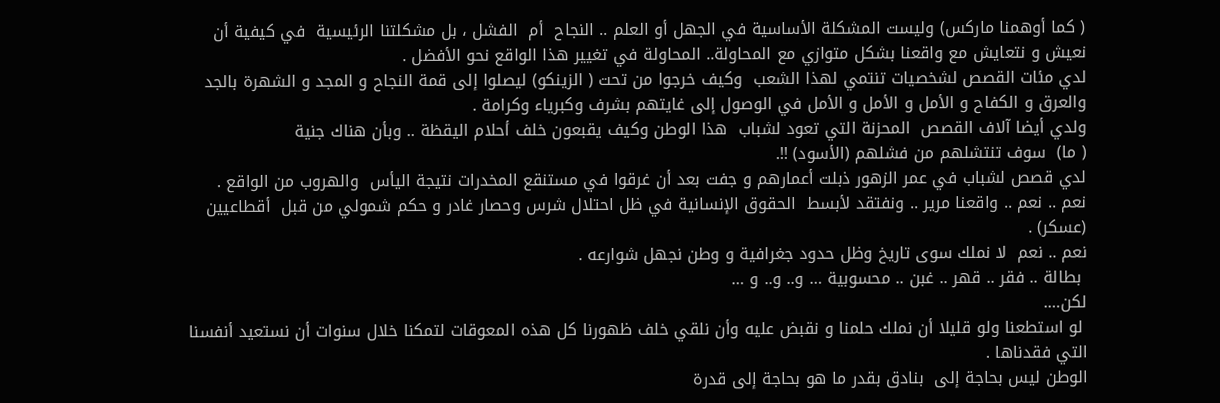( كما أوهمنا ماركس) وليست المشكلة الأساسية في الجهل أو العلم .. النجاح  أم  الفشل ، بل مشكلتنا الرئيسية  في كيفية أن نعيش و نتعايش مع واقعنا بشكل متوازي مع المحاولة.. المحاولة في تغيير هذا الواقع نحو الأفضل .
لدي مئات القصص لشخصيات تنتمي لهذا الشعب  وكيف خرجوا من تحت ( الزينكو) ليصلوا إلى قمة النجاح و المجد و الشهرة بالجد والعرق و الكفاح و الأمل و الأمل و الأمل في الوصول إلى غايتهم بشرف وكبرياء وكرامة .
ولدي أيضا آلاف القصص  المحزنة التي تعود لشباب  هذا الوطن وكيف يقبعون خلف أحلام اليقظة .. وبأن هناك جنية
( ما)  سوف تنتشلهم من فشلهم (الأسود) !!.
لدي قصص لشباب في عمر الزهور ذبلت أعمارهم و جفت بعد أن غرقوا في مستنقع المخدرات نتيجة اليأس  والهروب من الواقع .
نعم .. نعم .. واقعنا مرير .. ونفتقد لأبسط  الحقوق الإنسانية في ظل احتلال شرس وحصار غادر و حكم شمولي من قبل  أقطاعيين (عسكر) .
نعم .. نعم  لا نملك سوى تاريخ وظل حدود جغرافية و وطن نجهل شوارعه .
 بطالة .. فقر .. قهر .. غبن .. محسوبية … و.. و.. و …
لكن….
 لو استطعنا ولو قليلا أن نملك حلمنا و نقبض عليه وأن نلقي خلف ظهورنا كل هذه المعوقات لتمكنا خلال سنوات أن نستعيد أنفسنا التي فقدناها .
الوطن ليس بحاجة إلى  بنادق بقدر ما هو بحاجة إلى قدرة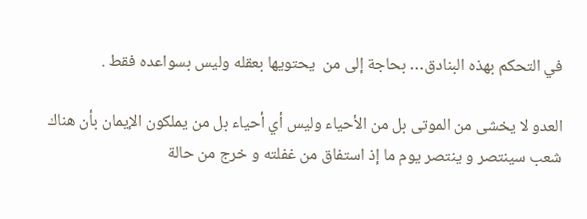في التحكم بهذه البنادق… بحاجة إلى من  يحتويها بعقله وليس بسواعده فقط .

العدو لا يخشى من الموتى بل من الأحياء وليس أي أحياء بل من يملكون الإيمان بأن هناك شعب سينتصر و ينتصر يوم ما إذ استفاق من غفلته و خرج من حالة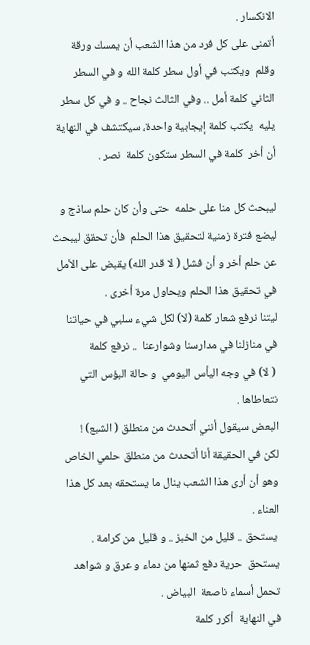الانكسار .
أتمنى على كل فرد من هذا الشعب أن يمسك ورقة وقلم  ويكتب في أول سطر كلمة الله و في السطر الثاني كلمة أمل .. وفي الثالث نجاح .. و في كل سطر يليه  يكتب كلمة إيجابية واحدة، سيكتشف في النهاية  أن أخر  كلمة في السطر ستكون كلمة  نصر .

ليبحث كل منا على حلمه  حتى وأن كان حلم ساذج و ليضع فترة زمنية لتحقيق هذا الحلم  فأن تحقق ليبحث عن حلم أخر و أن فشل ( لا قدر الله) يقبض على الأمل في تحقيق هذا الحلم ويحاول مرة أخرى .
ليتنا نرفع شعار كلمة (لا) لكل شيء سلبي في حياتنا في منازلنا في مدارسنا وشوارعنا  .. نرفع كلمة
 ( لا) في وجه اليأس اليومي  و حالة البؤس التي نتعاطاها .
البعض سيقول أنني أتحدث من منطلق ( الشبع) !
لكن في الحقيقة أنا أتحدث من منطلق حلمي الخاص وهو أن أرى هذا الشعب ينال ما يستحقه بعد كل هذا العناء .
 يستحق .. قليل من الخبز .. و قليل من كرامة .
يستحق  حرية دفع ثمنها من دماء و عرق و شواهد تحمل أسماء ناصعة  البياض .
في النهاية  أكرر كلمة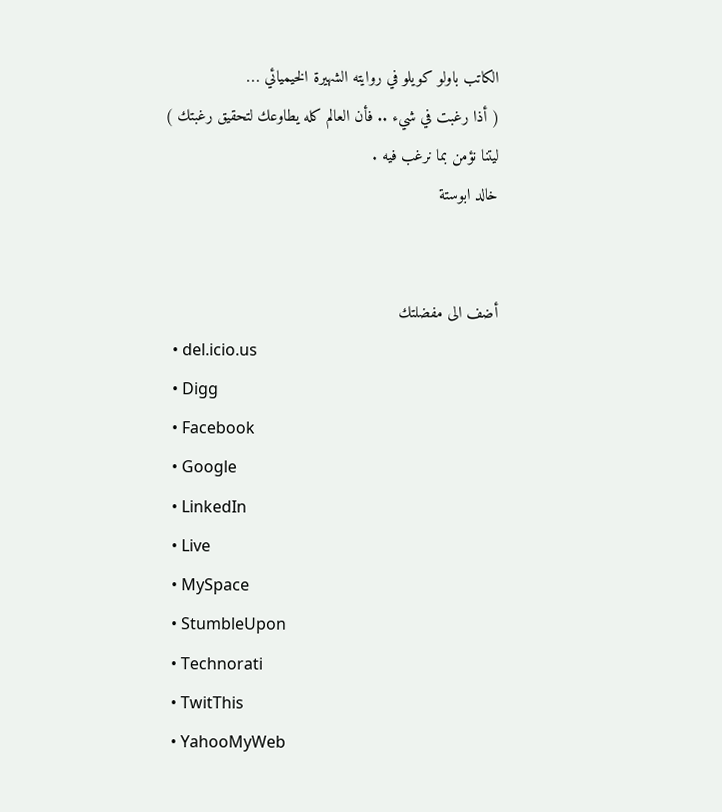الكاتب باولو كويلو في روايته الشهيرة الخيميائي …
( أذا رغبت في شيء .. فأن العالم كله يطاوعك لتحقيق رغبتك )
ليتنا نؤمن بما نرغب فيه .
خالد ابوستة


أضف الى مفضلتك
  • del.icio.us
  • Digg
  • Facebook
  • Google
  • LinkedIn
  • Live
  • MySpace
  • StumbleUpon
  • Technorati
  • TwitThis
  • YahooMyWeb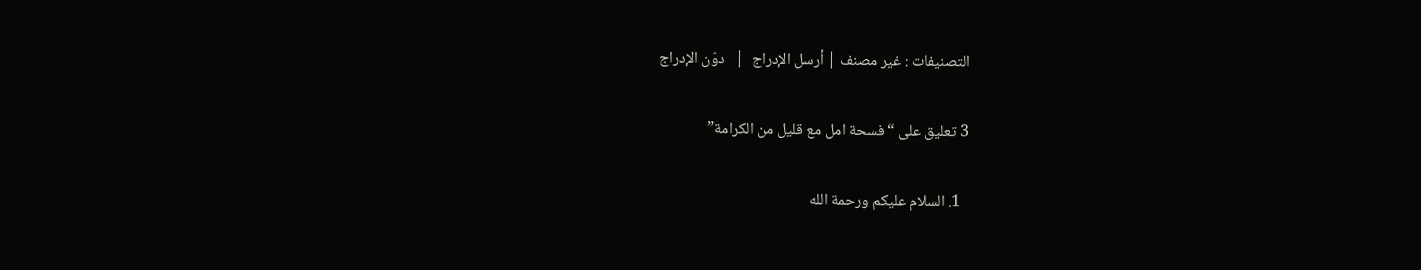التصنيفات : غير مصنف | أرسل الإدراج  |   دوّن الإدراج

3 تعليق على “فسحة امل مع قليل من الكرامة”

  1. السلام عليكم ورحمة الله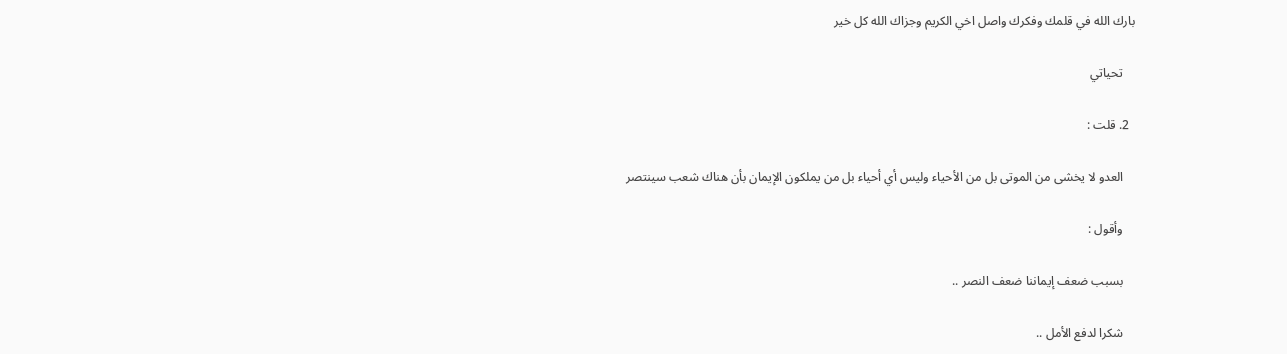بارك الله في قلمك وفكرك واصل اخي الكريم وجزاك الله كل خير

    تحياتي

  2. قلت :

    العدو لا يخشى من الموتى بل من الأحياء وليس أي أحياء بل من يملكون الإيمان بأن هناك شعب سينتصر

    وأقول :

    بسبب ضعف إيماننا ضعف النصر ..

    شكرا لدفع الأمل ..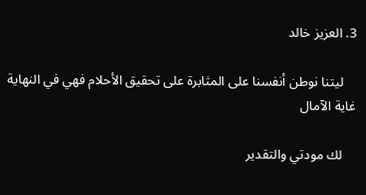3. العزيز خالد

    ليتنا نوطن أنفسنا على المثابرة على تحقيق الأحلام فهي في النهاية غاية الآمال

    لك مودتي والتقدير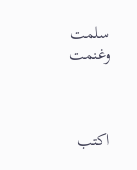سلمت وغنمت



اكتب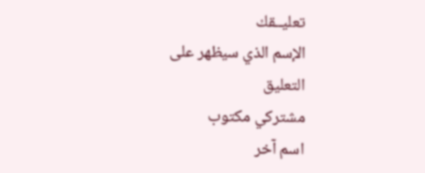تعليــقك
الإسم الذي سيظهر على التعليق
مشتركي مكتوب
اسم آخر